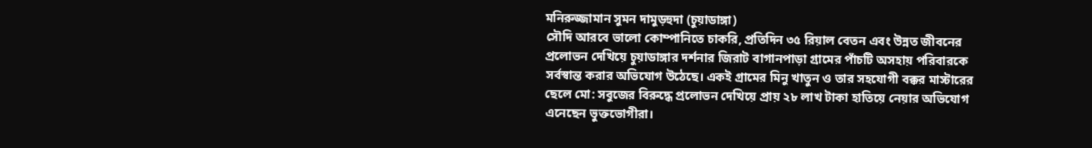মনিরুজ্জামান সুমন দামুড়হুদা (চুয়াডাঙ্গা)
সৌদি আরবে ভালো কোম্পানিতে চাকরি, প্রতিদিন ৩৫ রিয়াল বেতন এবং উন্নত জীবনের প্রলোভন দেখিয়ে চুয়াডাঙ্গার দর্শনার জিরাট বাগানপাড়া গ্রামের পাঁচটি অসহায় পরিবারকে সর্বস্বান্ত করার অভিযোগ উঠেছে। একই গ্রামের মিনু খাতুন ও তার সহযোগী বক্কর মাস্টারের ছেলে মো: সবুজের বিরুদ্ধে প্রলোভন দেখিয়ে প্রায় ২৮ লাখ টাকা হাতিয়ে নেয়ার অভিযোগ এনেছেন ভুক্তভোগীরা।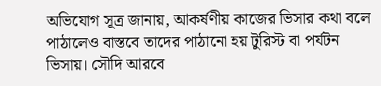অভিযোগ সূত্র জানায়, আকর্ষণীয় কাজের ভিসার কথা বলে পাঠালেও বাস্তবে তাদের পাঠানো হয় টুরিস্ট বা পর্যটন ভিসায়। সৌদি আরবে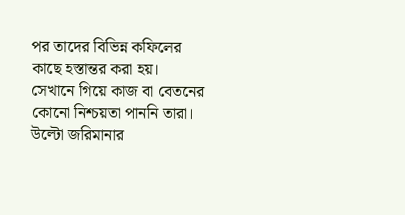পর তাদের বিভিন্ন কফিলের কাছে হস্তান্তর করা হয়। সেখানে গিয়ে কাজ বা বেতনের কোনো নিশ্চয়তা পাননি তারা। উল্টো জরিমানার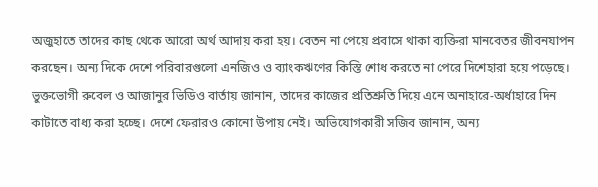অজুহাতে তাদের কাছ থেকে আরো অর্থ আদায় করা হয়। বেতন না পেয়ে প্রবাসে থাকা ব্যক্তিরা মানবেতর জীবনযাপন করছেন। অন্য দিকে দেশে পরিবারগুলো এনজিও ও ব্যাংকঋণের কিস্তি শোধ করতে না পেরে দিশেহারা হয়ে পড়েছে।
ভুক্তভোগী রুবেল ও আজানুর ভিডিও বার্তায় জানান, তাদের কাজের প্রতিশ্রুতি দিয়ে এনে অনাহারে-অর্ধাহারে দিন কাটাতে বাধ্য করা হচ্ছে। দেশে ফেরারও কোনো উপায় নেই। অভিযোগকারী সজিব জানান, অন্য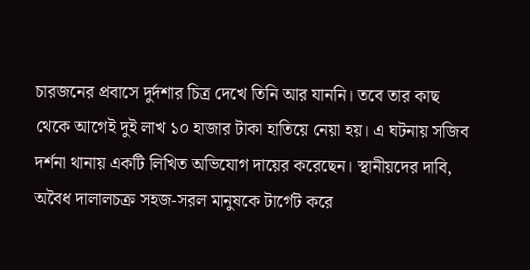চারজনের প্রবাসে দুর্দশার চিত্র দেখে তিনি আর যাননি। তবে তার কাছ থেকে আগেই দুই লাখ ১০ হাজার টাকা হাতিয়ে নেয়া হয়। এ ঘটনায় সজিব দর্শনা থানায় একটি লিখিত অভিযোগ দায়ের করেছেন। স্থানীয়দের দাবি, অবৈধ দালালচক্র সহজ-সরল মানুষকে টার্গেট করে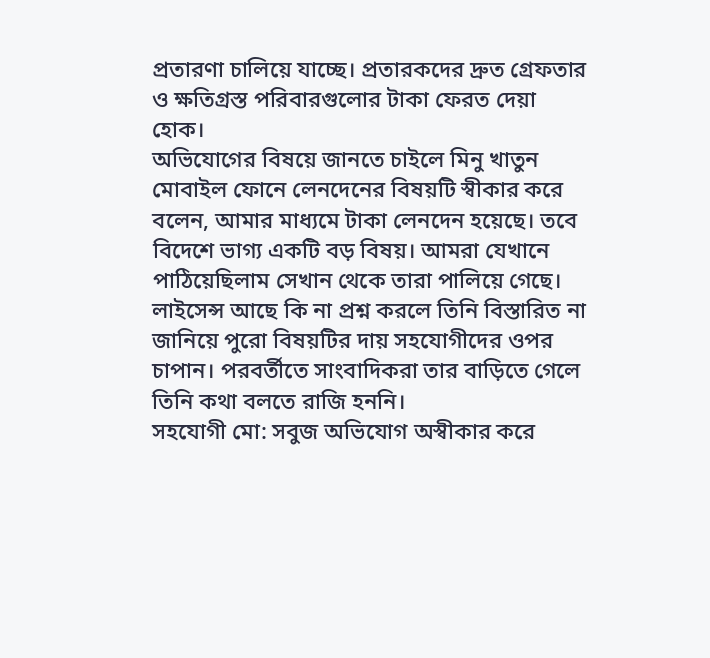প্রতারণা চালিয়ে যাচ্ছে। প্রতারকদের দ্রুত গ্রেফতার ও ক্ষতিগ্রস্ত পরিবারগুলোর টাকা ফেরত দেয়া হোক।
অভিযোগের বিষয়ে জানতে চাইলে মিনু খাতুন মোবাইল ফোনে লেনদেনের বিষয়টি স্বীকার করে বলেন, আমার মাধ্যমে টাকা লেনদেন হয়েছে। তবে বিদেশে ভাগ্য একটি বড় বিষয়। আমরা যেখানে পাঠিয়েছিলাম সেখান থেকে তারা পালিয়ে গেছে। লাইসেন্স আছে কি না প্রশ্ন করলে তিনি বিস্তারিত না জানিয়ে পুরো বিষয়টির দায় সহযোগীদের ওপর চাপান। পরবর্তীতে সাংবাদিকরা তার বাড়িতে গেলে তিনি কথা বলতে রাজি হননি।
সহযোগী মো: সবুজ অভিযোগ অস্বীকার করে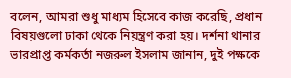বলেন, আমরা শুধু মাধ্যম হিসেবে কাজ করেছি, প্রধান বিষয়গুলো ঢাকা থেকে নিয়ন্ত্রণ করা হয়। দর্শনা থানার ভারপ্রাপ্ত কর্মকর্তা নজরুল ইসলাম জানান, দুই পক্ষকে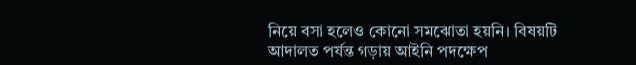নিয়ে বসা হলেও কোনো সমঝোতা হয়নি। বিষয়টি আদালত পর্যন্ত গড়ায় আইনি পদক্ষেপ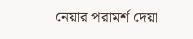নেয়ার পরামর্শ দেয়া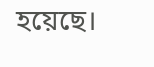হয়েছে।